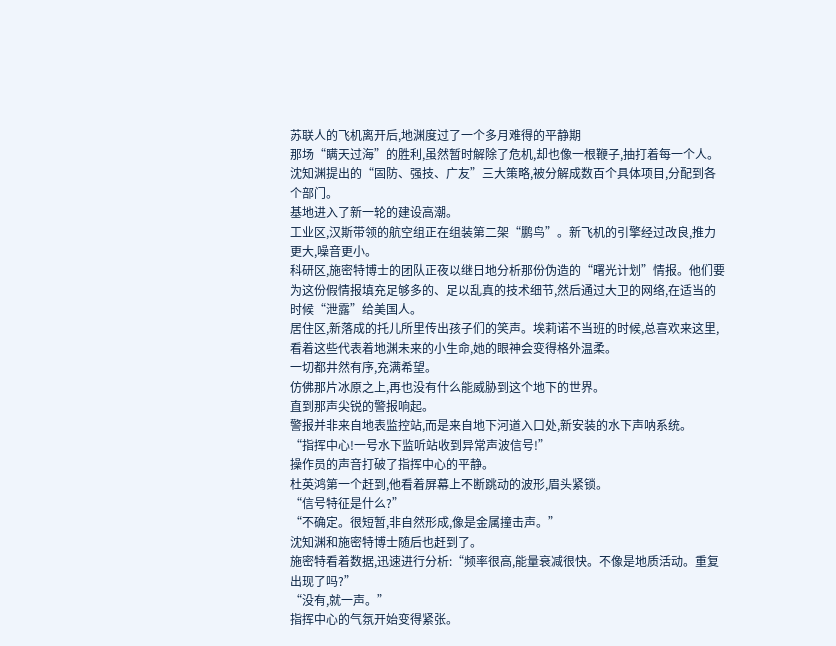苏联人的飞机离开后,地渊度过了一个多月难得的平静期
那场“瞒天过海”的胜利,虽然暂时解除了危机,却也像一根鞭子,抽打着每一个人。
沈知渊提出的“固防、强技、广友”三大策略,被分解成数百个具体项目,分配到各个部门。
基地进入了新一轮的建设高潮。
工业区,汉斯带领的航空组正在组装第二架“鹏鸟”。新飞机的引擎经过改良,推力更大,噪音更小。
科研区,施密特博士的团队正夜以继日地分析那份伪造的“曙光计划”情报。他们要为这份假情报填充足够多的、足以乱真的技术细节,然后通过大卫的网络,在适当的时候“泄露”给美国人。
居住区,新落成的托儿所里传出孩子们的笑声。埃莉诺不当班的时候,总喜欢来这里,看着这些代表着地渊未来的小生命,她的眼神会变得格外温柔。
一切都井然有序,充满希望。
仿佛那片冰原之上,再也没有什么能威胁到这个地下的世界。
直到那声尖锐的警报响起。
警报并非来自地表监控站,而是来自地下河道入口处,新安装的水下声呐系统。
“指挥中心!一号水下监听站收到异常声波信号!”
操作员的声音打破了指挥中心的平静。
杜英鸿第一个赶到,他看着屏幕上不断跳动的波形,眉头紧锁。
“信号特征是什么?”
“不确定。很短暂,非自然形成,像是金属撞击声。”
沈知渊和施密特博士随后也赶到了。
施密特看着数据,迅速进行分析:“频率很高,能量衰减很快。不像是地质活动。重复出现了吗?”
“没有,就一声。”
指挥中心的气氛开始变得紧张。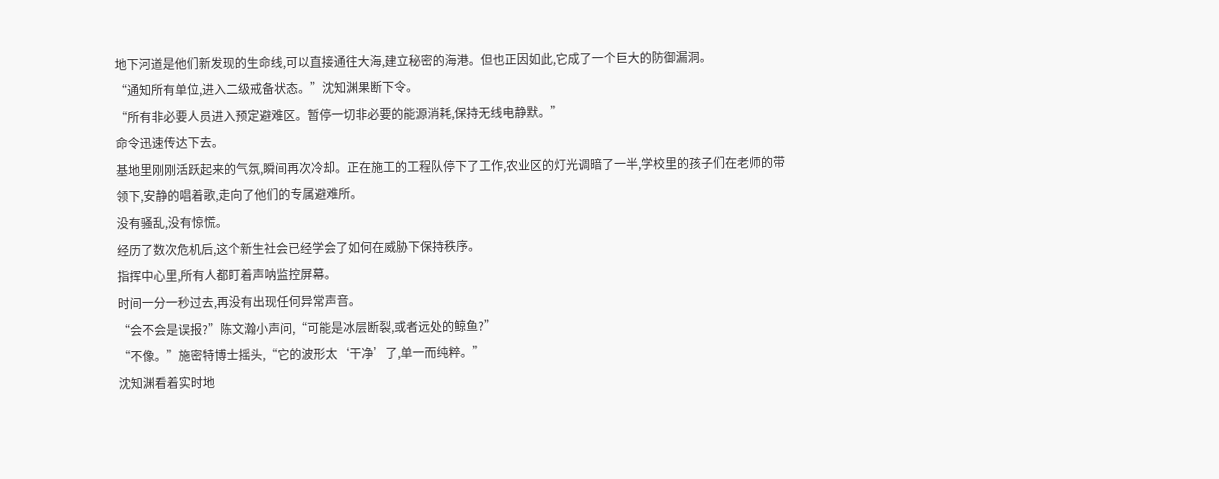地下河道是他们新发现的生命线,可以直接通往大海,建立秘密的海港。但也正因如此,它成了一个巨大的防御漏洞。
“通知所有单位,进入二级戒备状态。”沈知渊果断下令。
“所有非必要人员进入预定避难区。暂停一切非必要的能源消耗,保持无线电静默。”
命令迅速传达下去。
基地里刚刚活跃起来的气氛,瞬间再次冷却。正在施工的工程队停下了工作,农业区的灯光调暗了一半,学校里的孩子们在老师的带领下,安静的唱着歌,走向了他们的专属避难所。
没有骚乱,没有惊慌。
经历了数次危机后,这个新生社会已经学会了如何在威胁下保持秩序。
指挥中心里,所有人都盯着声呐监控屏幕。
时间一分一秒过去,再没有出现任何异常声音。
“会不会是误报?”陈文瀚小声问,“可能是冰层断裂,或者远处的鲸鱼?”
“不像。”施密特博士摇头,“它的波形太‘干净’了,单一而纯粹。”
沈知渊看着实时地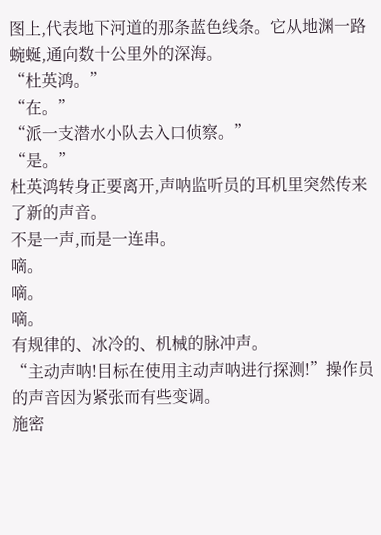图上,代表地下河道的那条蓝色线条。它从地渊一路蜿蜒,通向数十公里外的深海。
“杜英鸿。”
“在。”
“派一支潜水小队去入口侦察。”
“是。”
杜英鸿转身正要离开,声呐监听员的耳机里突然传来了新的声音。
不是一声,而是一连串。
嘀。
嘀。
嘀。
有规律的、冰冷的、机械的脉冲声。
“主动声呐!目标在使用主动声呐进行探测!”操作员的声音因为紧张而有些变调。
施密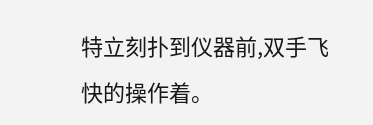特立刻扑到仪器前,双手飞快的操作着。